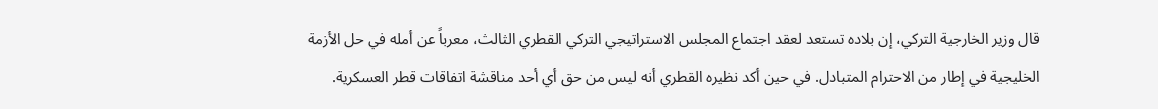قال وزير الخارجية التركي، إن بلاده تستعد لعقد اجتماع المجلس الاستراتيجي التركي القطري الثالث، معرباً عن أمله في حل الأزمة الخليجية في إطار من الاحترام المتبادل. في حين أكد نظيره القطري أنه ليس من حق أي أحد مناقشة اتفاقات قطر العسكرية.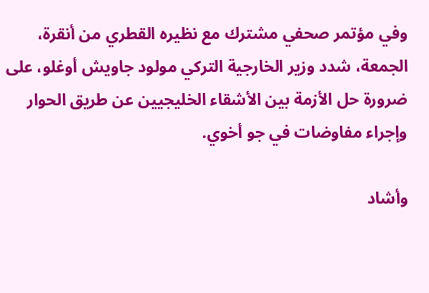وفي مؤتمر صحفي مشترك مع نظيره القطري من أنقرة، الجمعة، شدد وزير الخارجية التركي مولود جاويش أوغلو، على ضرورة حل الأزمة بين الأشقاء الخليجيين عن طريق الحوار وإجراء مفاوضات في جو أخوي.

وأشاد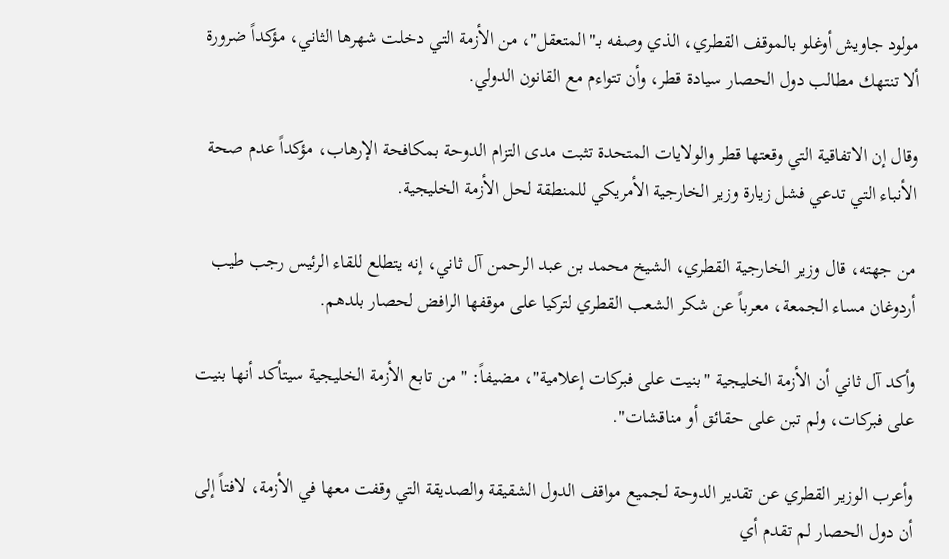مولود جاويش أوغلو بالموقف القطري، الذي وصفه بـ"المتعقل"، من الأزمة التي دخلت شهرها الثاني، مؤكداً ضرورة ألا تنتهك مطالب دول الحصار سيادة قطر، وأن تتواءم مع القانون الدولي.

وقال إن الاتفاقية التي وقعتها قطر والولايات المتحدة تثبت مدى التزام الدوحة بمكافحة الإرهاب، مؤكداً عدم صحة الأنباء التي تدعي فشل زيارة وزير الخارجية الأمريكي للمنطقة لحل الأزمة الخليجية.

من جهته، قال وزير الخارجية القطري، الشيخ محمد بن عبد الرحمن آل ثاني، إنه يتطلع للقاء الرئيس رجب طيب أردوغان مساء الجمعة، معرباً عن شكر الشعب القطري لتركيا على موقفها الرافض لحصار بلدهم.

وأكد آل ثاني أن الأزمة الخليجية "بنيت على فبركات إعلامية"، مضيفاً: "من تابع الأزمة الخليجية سيتأكد أنها بنيت على فبركات، ولم تبن على حقائق أو مناقشات".

وأعرب الوزير القطري عن تقدير الدوحة لجميع مواقف الدول الشقيقة والصديقة التي وقفت معها في الأزمة، لافتاً إلى أن دول الحصار لم تقدم أي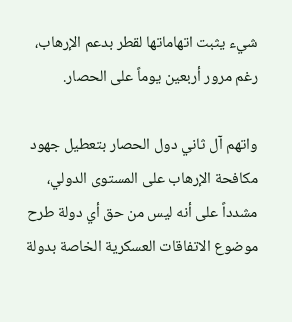شيء يثبت اتهاماتها لقطر بدعم الإرهاب، رغم مرور أربعين يوماً على الحصار.

واتهم آل ثاني دول الحصار بتعطيل جهود مكافحة الإرهاب على المستوى الدولي، مشدداً على أنه ليس من حق أي دولة طرح موضوع الاتفاقات العسكرية الخاصة بدولة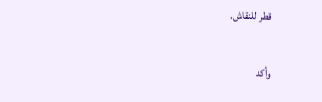قطر للنقاش.

وأكد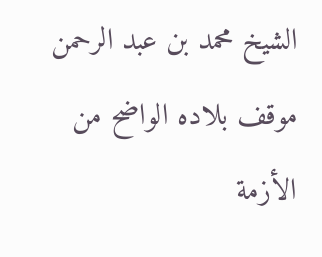الشيخ محمد بن عبد الرحمن موقف بلاده الواضح من الأزمة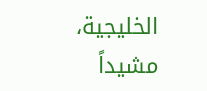الخليجية، مشيداً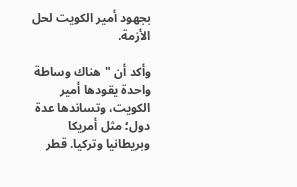بجهود أمير الكويت لحل الأزمة.

وأكد أن "هناك وساطة واحدة يقودها أمير الكويت، وتساندها عدة دول؛ مثل أمريكا وبريطانيا وتركيا. قطر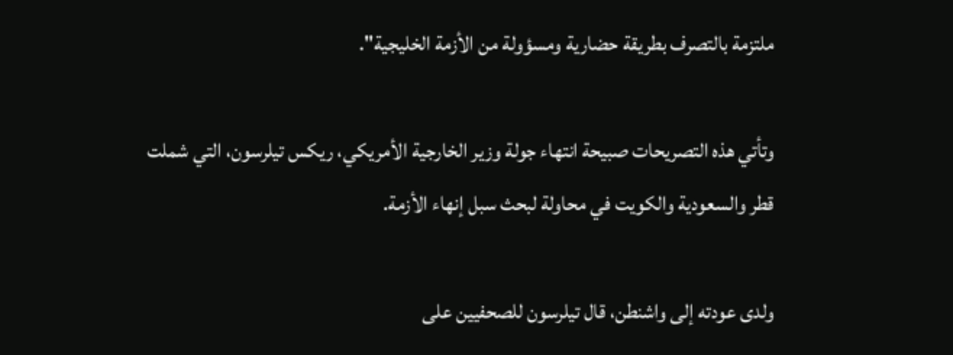ملتزمة بالتصرف بطريقة حضارية ومسؤولة من الأزمة الخليجية".

وتأتي هذه التصريحات صبيحة انتهاء جولة وزير الخارجية الأمريكي، ريكس تيلرسون، التي شملت قطر والسعودية والكويت في محاولة لبحث سبل إنهاء الأزمة.

ولدى عودته إلى واشنطن، قال تيلرسون للصحفيين على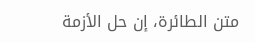متن الطائرة، إن حل الأزمة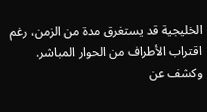الخليجية قد يستغرق مدة من الزمن، رغم اقتراب الأطراف من الحوار المباشر. وكشف عن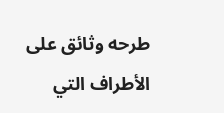طرحه وثائق على الأطراف التي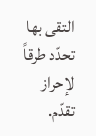التقى بها تحدّد طرقاً لإحراز تقدّم.